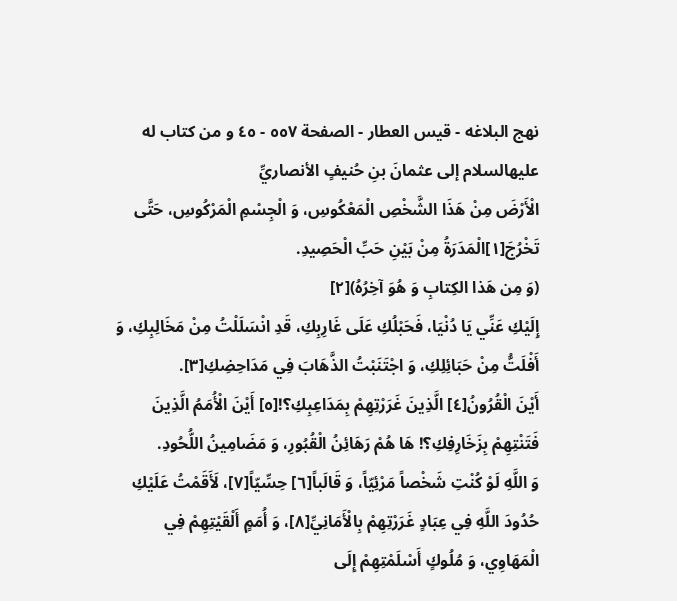نهج البلاغه - قيس العطار - الصفحة ٥٥٧ - ٤٥ و من كتاب له عليهالسلام إلى عثمانَ بنِ حُنيفٍ الأنصاريِّ
الْأَرْضَ مِنْ هَذَا الشَّخْصِ الْمَعْكُوسِ، وَ الْجِسْمِ الْمَرْكُوسِ، حَتَّى تَخْرُجَ[١]الْمَدَرَةُ مِنْ بَيْنِ حَبِّ الْحَصِيدِ.
(وَ مِن هَذا الكِتابِ وَ هُوَ آخِرُهُ)[٢]
إِلَيْكِ عَنِّي يَا دُنْيَا، فَحَبْلُكِ عَلَى غَارِبِكِ، قَدِ انْسَلَلْتُ مِنْ مَخَالِبِكِ، وَ أَفْلَتُّ مِنْ حَبَائِلِكِ، وَ اجْتَنَبْتُ الذَّهَابَ فِي مَدَاحِضِكِ[٣].
أَيْنَ الْقُرُونُ[٤] الَّذِينَ غَرَرْتِهِمْ بِمَدَاعِبِكِ؟![٥] أَيْنَ الْأُمَمُ الَّذِينَ فَتَنْتِهِمْ بِزَخَارِفِكِ؟! هَا هُمْ رَهَائِنُ الْقُبُورِ، وَ مَضَامِينُ اللُّحُودِ.
وَ اللَّهِ لَوْ كُنْتِ شَخْصاً مَرْئِيّاً، وَ قَالَباً[٦] حِسِّيّاً[٧]، لَأَقَمْتُ عَلَيْكِ حُدُودَ اللَّهِ فِي عِبَادٍ غَرَرْتِهِمْ بِالْأَمَانِيِّ[٨]، وَ أُمَمٍ أَلْقَيْتِهِمْ فِي الْمَهَاوِي، وَ مُلُوكٍ أَسْلَمْتِهِمْ إِلَى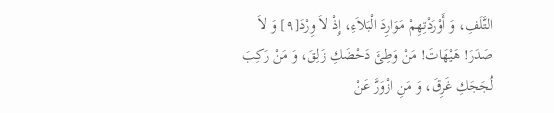التَّلَفِ، وَ أَوْرَدْتِهِمْ مَوَارِدَ الْبَلاَءِ، إِذْ لاَ وِرْدَ[٩] وَ لاَ صَدَرَ! هَيْهَاتَ! مَنْ وَطِئَ دَحْضَكِ زَلِقَ، وَ مَنْ رَكِبَ لُجَجَكِ غَرِقَ، وَ مَنِ ازْوَرَّ عَنْ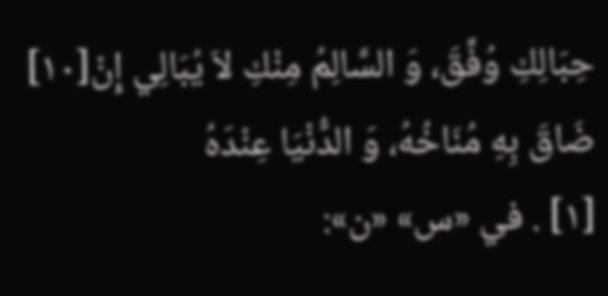حِبَالِكِ وُفِّقَ، وَ السَّالِمُ مِنْكِ لاَ يُبَالِي إِنْ[١٠] ضَاقَ بِهِ مُنَاخُهُ، وَ الدُّنْيَا عِنْدَهُ
[١] . في «س» «ن»: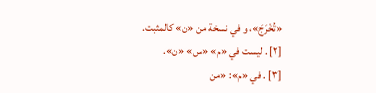«تُخْرَجَ»، و في نسخة من «ن» كالمثبت.
[٢] . ليست في «م» «س» «ن».
[٣] . في «م»: «من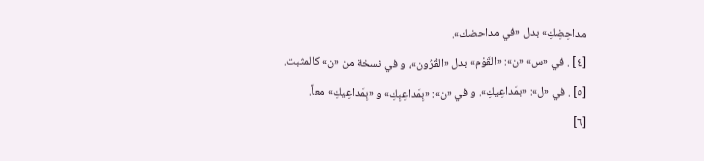مداحِضِكِ» بدل «في مداحضك».
[٤] . في «س» «ن»: «القَوْم» بدل «القُرُون»، و في نسخة من «ن» كالمثبت.
[٥] . في «ل»: «بمَداعِيكِ». و في «ن»: «بِمَداعِبِكِ» و «بِمَداعِيكِ» معاً.
[٦]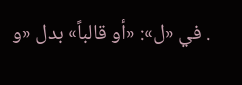. في «ل»: «أو قالباً» بدل «و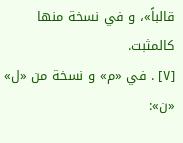قالباً»، و في نسخة منها كالمثبت.
[٧] . في «م» و نسخة من «ل» «ن»: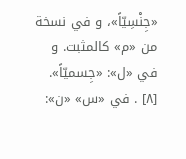«جِنْسِيّاً»، و في نسخة من «م» كالمثبت. و في «ل»: «جِسميّاً».
[٨] . في «س» «ن»: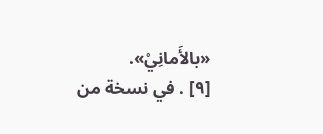«بالأَمانِيْ».
[٩] . في نسخة من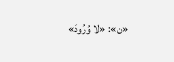«ن»: «لا وُرُودَ»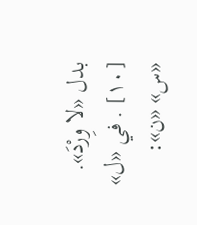بدل «لا وِرْدَ».
[١٠] . في «ل» «س» «ن»: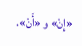«إِنْ» و «أَنْ».